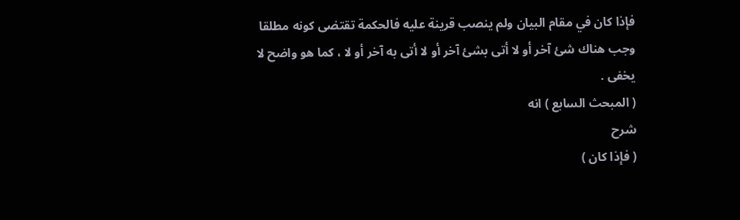فإذا كان في مقام البيان ولم ينصب قرينة عليه فالحكمة تقتضى كونه مطلقا وجب هناك شئ آخر أو لا أتى بشئ آخر أو لا أتى به آخر أو لا ، كما هو واضح لا يخفى .
( المبحث السابع ) انه
شرح
( فإذا كان )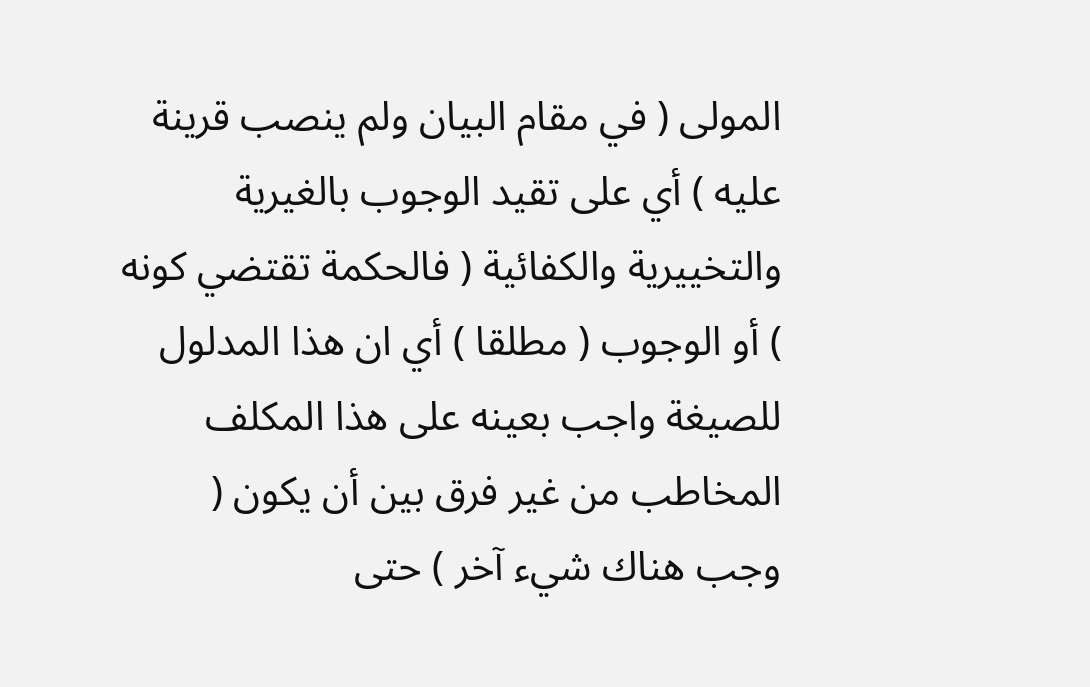المولى ( في مقام البيان ولم ينصب قرينة عليه ) أي على تقيد الوجوب بالغيرية والتخييرية والكفائية ( فالحكمة تقتضي كونه ) أو الوجوب ( مطلقا ) أي ان هذا المدلول للصيغة واجب بعينه على هذا المكلف المخاطب من غير فرق بين أن يكون ( وجب هناك شيء آخر ) حتى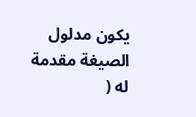يكون مدلول الصيغة مقدمة له (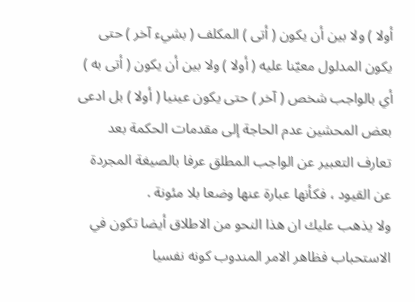أولا ) ولا بين أن يكون ( أتى ) المكلف ( بشيء آخر ) حتى يكون المدلول معيّنا عليه ( أولا ) ولا بين أن يكون ( أتى به ) أي بالواجب شخص ( آخر ) حتى يكون عينيا ( أولا ) بل ادعى بعض المحشين عدم الحاجة إلى مقدمات الحكمة بعد تعارف التعبير عن الواجب المطلق عرفا بالصيغة المجردة عن القيود ، فكأنها عبارة عنها وضعا بلا مئونة .
ولا يذهب عليك ان هذا النحو من الاطلاق أيضا تكون في الاستحباب فظاهر الامر المندوب كونه نفسيا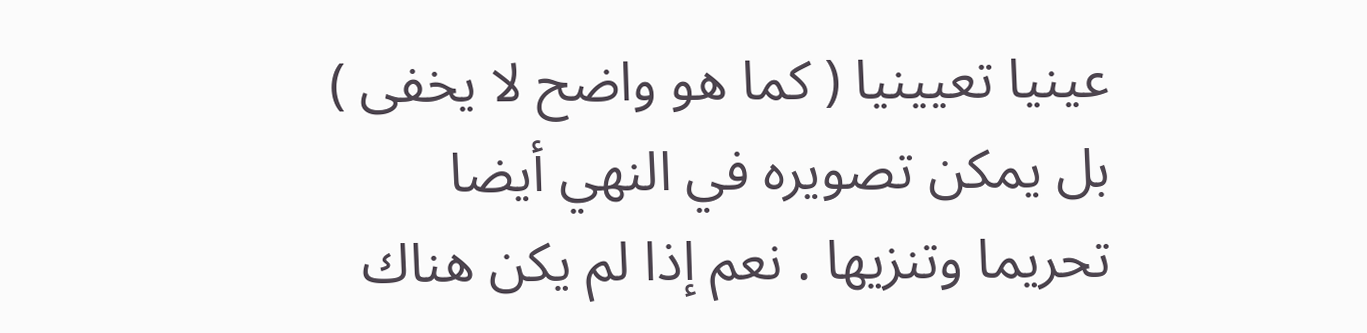عينيا تعيينيا ( كما هو واضح لا يخفى ) بل يمكن تصويره في النهي أيضا تحريما وتنزيها . نعم إذا لم يكن هناك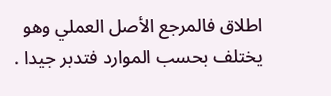اطلاق فالمرجع الأصل العملي وهو يختلف بحسب الموارد فتدبر جيدا .